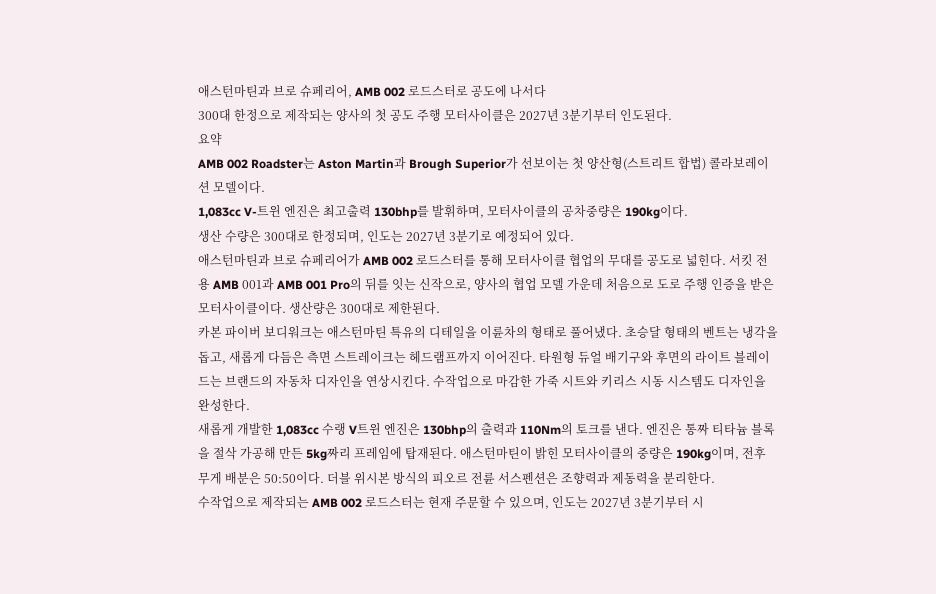애스턴마틴과 브로 슈페리어, AMB 002 로드스터로 공도에 나서다
300대 한정으로 제작되는 양사의 첫 공도 주행 모터사이클은 2027년 3분기부터 인도된다.
요약
AMB 002 Roadster는 Aston Martin과 Brough Superior가 선보이는 첫 양산형(스트리트 합법) 콜라보레이션 모델이다.
1,083cc V-트윈 엔진은 최고출력 130bhp를 발휘하며, 모터사이클의 공차중량은 190kg이다.
생산 수량은 300대로 한정되며, 인도는 2027년 3분기로 예정되어 있다.
애스턴마틴과 브로 슈페리어가 AMB 002 로드스터를 통해 모터사이클 협업의 무대를 공도로 넓힌다. 서킷 전용 AMB 001과 AMB 001 Pro의 뒤를 잇는 신작으로, 양사의 협업 모델 가운데 처음으로 도로 주행 인증을 받은 모터사이클이다. 생산량은 300대로 제한된다.
카본 파이버 보디워크는 애스턴마틴 특유의 디테일을 이륜차의 형태로 풀어냈다. 초승달 형태의 벤트는 냉각을 돕고, 새롭게 다듬은 측면 스트레이크는 헤드램프까지 이어진다. 타원형 듀얼 배기구와 후면의 라이트 블레이드는 브랜드의 자동차 디자인을 연상시킨다. 수작업으로 마감한 가죽 시트와 키리스 시동 시스템도 디자인을 완성한다.
새롭게 개발한 1,083cc 수랭 V트윈 엔진은 130bhp의 출력과 110Nm의 토크를 낸다. 엔진은 통짜 티타늄 블록을 절삭 가공해 만든 5kg짜리 프레임에 탑재된다. 애스턴마틴이 밝힌 모터사이클의 중량은 190kg이며, 전후 무게 배분은 50:50이다. 더블 위시본 방식의 피오르 전륜 서스펜션은 조향력과 제동력을 분리한다.
수작업으로 제작되는 AMB 002 로드스터는 현재 주문할 수 있으며, 인도는 2027년 3분기부터 시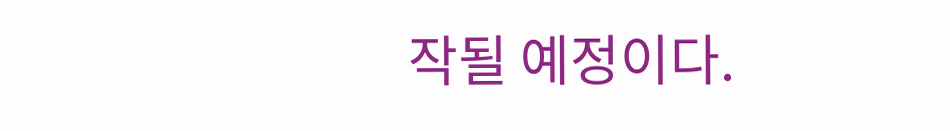작될 예정이다.